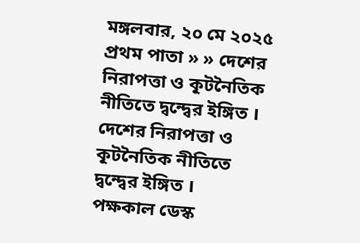মঙ্গলবার, ২০ মে ২০২৫
প্রথম পাতা » » দেশের নিরাপত্তা ও কূটনৈতিক নীতিতে দ্বন্দ্বের ইঙ্গিত ।
দেশের নিরাপত্তা ও কূটনৈতিক নীতিতে দ্বন্দ্বের ইঙ্গিত ।
পক্ষকাল ডেস্ক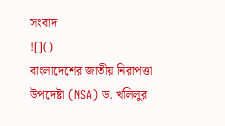সংবাদ
![]()
বাংলাদেশের জাতীয় নিরাপত্তা উপদেষ্টা (NSA) ড. খলিলুর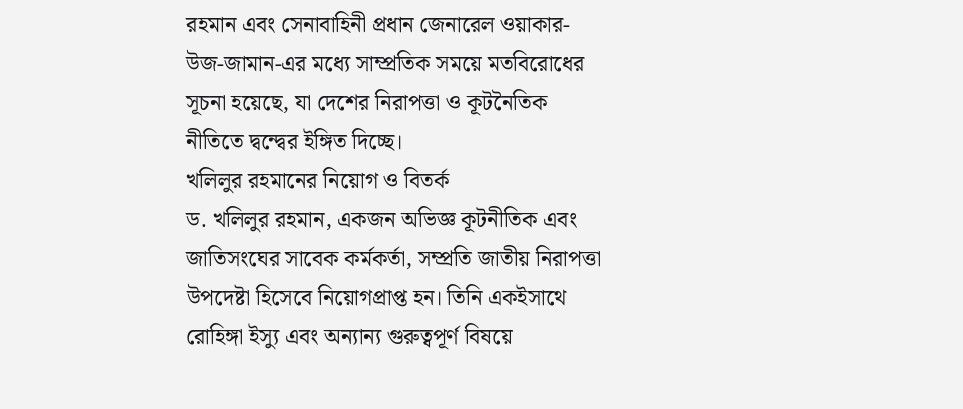রহমান এবং সেনাবাহিনী প্রধান জেনারেল ওয়াকার-উজ-জামান-এর মধ্যে সাম্প্রতিক সময়ে মতবিরোধের সূচনা হয়েছে, যা দেশের নিরাপত্তা ও কূটনৈতিক নীতিতে দ্বন্দ্বের ইঙ্গিত দিচ্ছে।
খলিলুর রহমানের নিয়োগ ও বিতর্ক
ড. খলিলুর রহমান, একজন অভিজ্ঞ কূটনীতিক এবং জাতিসংঘের সাবেক কর্মকর্তা, সম্প্রতি জাতীয় নিরাপত্তা উপদেষ্টা হিসেবে নিয়োগপ্রাপ্ত হন। তিনি একইসাথে রোহিঙ্গা ইস্যু এবং অন্যান্য গুরুত্বপূর্ণ বিষয়ে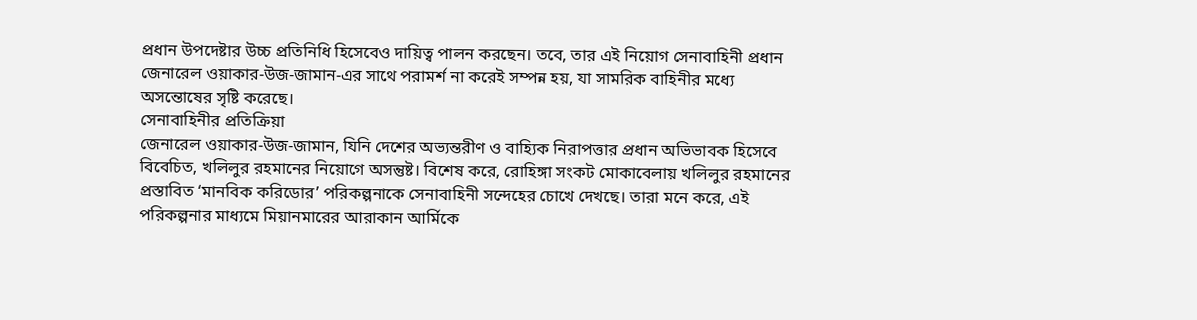প্রধান উপদেষ্টার উচ্চ প্রতিনিধি হিসেবেও দায়িত্ব পালন করছেন। তবে, তার এই নিয়োগ সেনাবাহিনী প্রধান জেনারেল ওয়াকার-উজ-জামান-এর সাথে পরামর্শ না করেই সম্পন্ন হয়, যা সামরিক বাহিনীর মধ্যে অসন্তোষের সৃষ্টি করেছে।
সেনাবাহিনীর প্রতিক্রিয়া
জেনারেল ওয়াকার-উজ-জামান, যিনি দেশের অভ্যন্তরীণ ও বাহ্যিক নিরাপত্তার প্রধান অভিভাবক হিসেবে বিবেচিত, খলিলুর রহমানের নিয়োগে অসন্তুষ্ট। বিশেষ করে, রোহিঙ্গা সংকট মোকাবেলায় খলিলুর রহমানের প্রস্তাবিত ‘মানবিক করিডোর’ পরিকল্পনাকে সেনাবাহিনী সন্দেহের চোখে দেখছে। তারা মনে করে, এই পরিকল্পনার মাধ্যমে মিয়ানমারের আরাকান আর্মিকে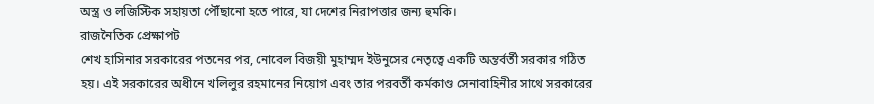অস্ত্র ও লজিস্টিক সহায়তা পৌঁছানো হতে পারে, যা দেশের নিরাপত্তার জন্য হুমকি।
রাজনৈতিক প্রেক্ষাপট
শেখ হাসিনার সরকারের পতনের পর, নোবেল বিজয়ী মুহাম্মদ ইউনুসের নেতৃত্বে একটি অন্তর্বর্তী সরকার গঠিত হয়। এই সরকারের অধীনে খলিলুর রহমানের নিয়োগ এবং তার পরবর্তী কর্মকাণ্ড সেনাবাহিনীর সাথে সরকারের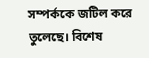সম্পর্ককে জটিল করে তুলেছে। বিশেষ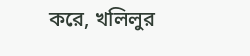করে, খলিলুর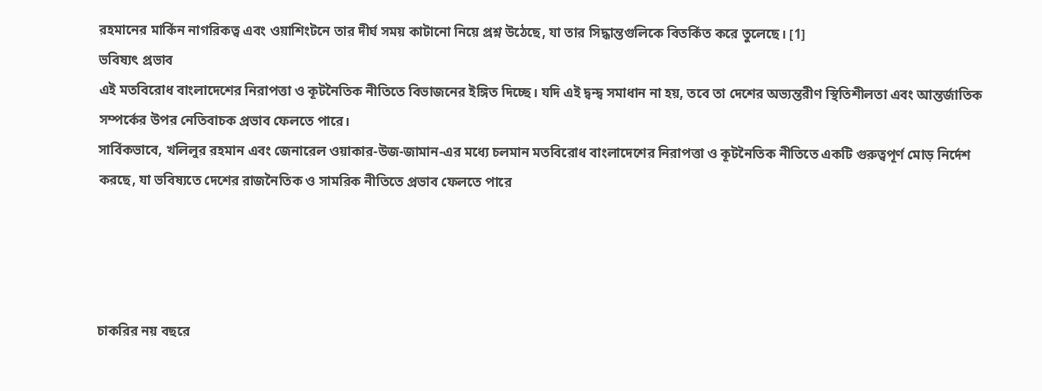রহমানের মার্কিন নাগরিকত্ব এবং ওয়াশিংটনে তার দীর্ঘ সময় কাটানো নিয়ে প্রশ্ন উঠেছে, যা তার সিদ্ধান্তগুলিকে বিতর্কিত করে তুলেছে। [1]
ভবিষ্যৎ প্রভাব
এই মতবিরোধ বাংলাদেশের নিরাপত্তা ও কূটনৈতিক নীতিতে বিভাজনের ইঙ্গিত দিচ্ছে। যদি এই দ্বন্দ্ব সমাধান না হয়, তবে তা দেশের অভ্যন্তরীণ স্থিতিশীলতা এবং আন্তর্জাতিক সম্পর্কের উপর নেতিবাচক প্রভাব ফেলতে পারে।
সার্বিকভাবে, খলিলুর রহমান এবং জেনারেল ওয়াকার-উজ-জামান-এর মধ্যে চলমান মতবিরোধ বাংলাদেশের নিরাপত্তা ও কূটনৈতিক নীতিতে একটি গুরুত্বপূর্ণ মোড় নির্দেশ করছে, যা ভবিষ্যতে দেশের রাজনৈতিক ও সামরিক নীতিতে প্রভাব ফেলতে পারে




চাকরির নয় বছরে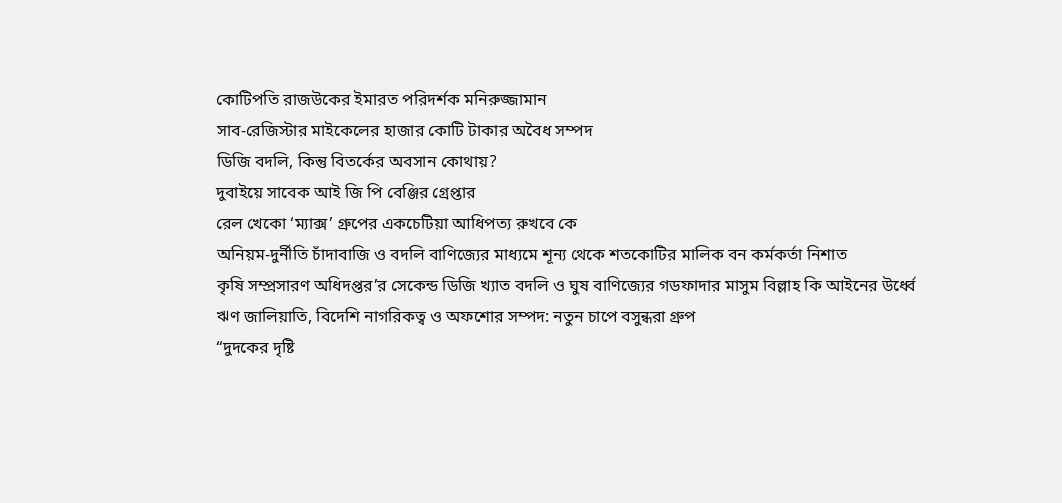কোটিপতি রাজউকের ইমারত পরিদর্শক মনিরুজ্জামান
সাব-রেজিস্টার মাইকেলের হাজার কোটি টাকার অবৈধ সম্পদ
ডিজি বদলি, কিন্তু বিতর্কের অবসান কোথায়?
দুবাইয়ে সাবেক আই জি পি বেঞ্জির গ্রেপ্তার
রেল খেকো ‘ম্যাক্স’ গ্রুপের একচেটিয়া আধিপত্য রুখবে কে
অনিয়ম-দুর্নীতি চাঁদাবাজি ও বদলি বাণিজ্যের মাধ্যমে শূন্য থেকে শতকোটির মালিক বন কর্মকর্তা নিশাত
কৃষি সম্প্রসারণ অধিদপ্তর’র সেকেন্ড ডিজি খ্যাত বদলি ও ঘুষ বাণিজ্যের গডফাদার মাসুম বিল্লাহ কি আইনের উর্ধ্বে
ঋণ জালিয়াতি, বিদেশি নাগরিকত্ব ও অফশোর সম্পদ: নতুন চাপে বসুন্ধরা গ্রুপ
“দুদকের দৃষ্টি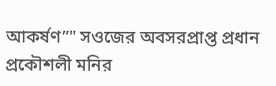আকর্ষণ”" সওজের অবসরপ্রাপ্ত প্রধান প্রকৌশলী মনির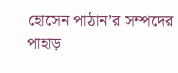হোসেন পাঠান’র সম্পদের পাহাড়